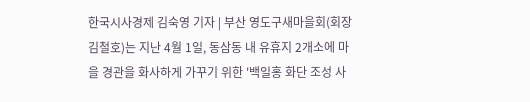한국시사경제 김숙영 기자 | 부산 영도구새마을회(회장 김철호)는 지난 4월 1일, 동삼동 내 유휴지 2개소에 마을 경관을 화사하게 가꾸기 위한 '백일홍 화단 조성 사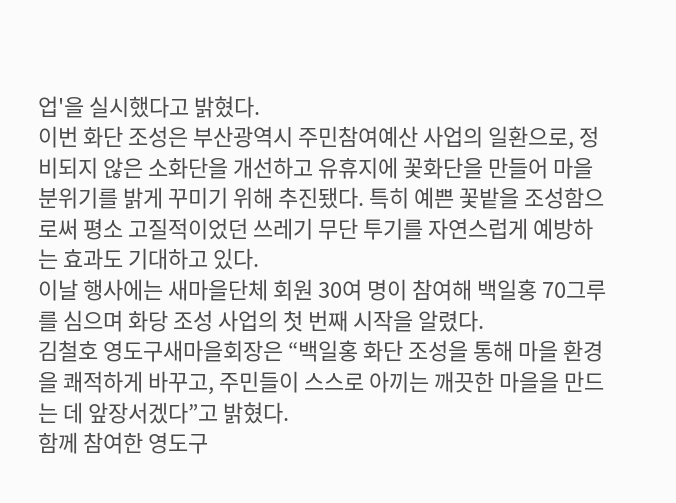업'을 실시했다고 밝혔다.
이번 화단 조성은 부산광역시 주민참여예산 사업의 일환으로, 정비되지 않은 소화단을 개선하고 유휴지에 꽃화단을 만들어 마을 분위기를 밝게 꾸미기 위해 추진됐다. 특히 예쁜 꽃밭을 조성함으로써 평소 고질적이었던 쓰레기 무단 투기를 자연스럽게 예방하는 효과도 기대하고 있다.
이날 행사에는 새마을단체 회원 30여 명이 참여해 백일홍 70그루를 심으며 화당 조성 사업의 첫 번째 시작을 알렸다.
김철호 영도구새마을회장은 “백일홍 화단 조성을 통해 마을 환경을 쾌적하게 바꾸고, 주민들이 스스로 아끼는 깨끗한 마을을 만드는 데 앞장서겠다”고 밝혔다.
함께 참여한 영도구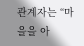관계자는 “마을을 아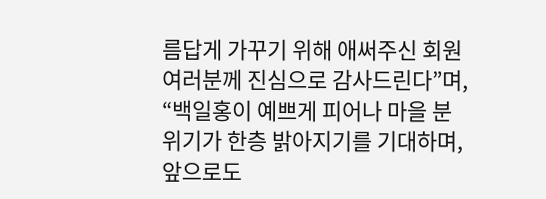름답게 가꾸기 위해 애써주신 회원 여러분께 진심으로 감사드린다”며, “백일홍이 예쁘게 피어나 마을 분위기가 한층 밝아지기를 기대하며, 앞으로도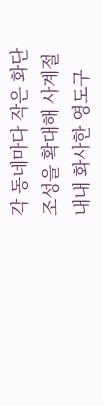각 동네마다 작은 화단 조성을 확대해 사계절 내내 화사한 영도구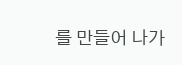를 만들어 나가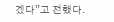겠다”고 전했다.